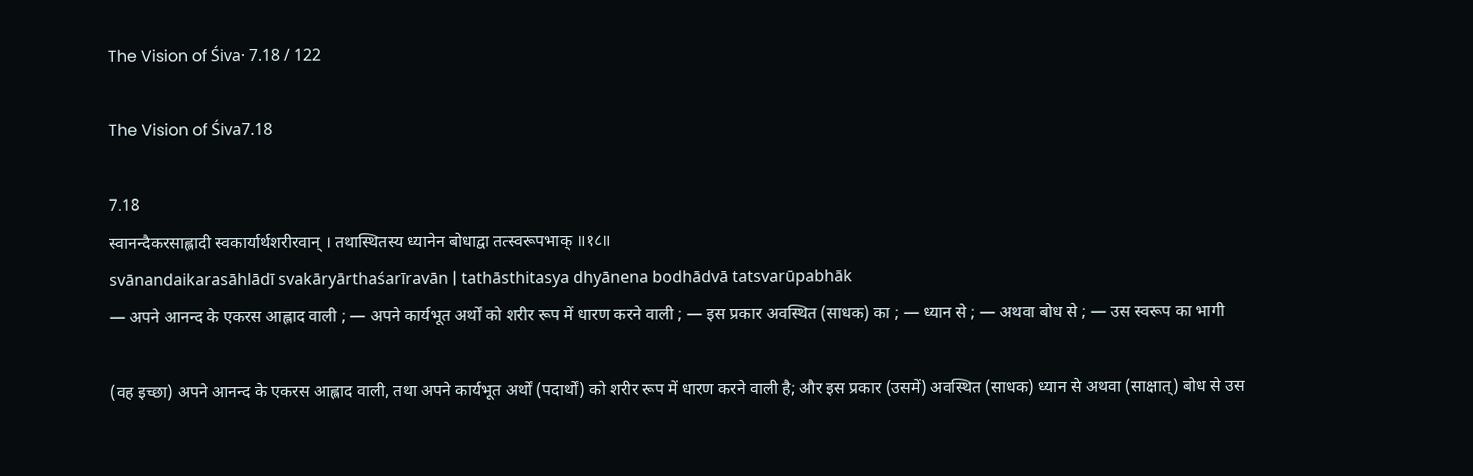The Vision of Śiva· 7.18 / 122

The Vision of Śiva7.18

7.18
स्वानन्दैकरसाह्लादी स्वकार्यार्थशरीरवान् । तथास्थितस्य ध्यानेन बोधाद्वा तत्स्वरूपभाक् ॥१८॥
svānandaikarasāhlādī svakāryārthaśarīravān | tathāsthitasya dhyānena bodhādvā tatsvarūpabhāk
— अपने आनन्द के एकरस आह्लाद वाली ; — अपने कार्यभूत अर्थों को शरीर रूप में धारण करने वाली ; — इस प्रकार अवस्थित (साधक) का ; — ध्यान से ; — अथवा बोध से ; — उस स्वरूप का भागी

(वह इच्छा) अपने आनन्द के एकरस आह्लाद वाली, तथा अपने कार्यभूत अर्थों (पदार्थों) को शरीर रूप में धारण करने वाली है; और इस प्रकार (उसमें) अवस्थित (साधक) ध्यान से अथवा (साक्षात्) बोध से उस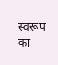स्वरूप का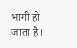भागी हो जाता है।